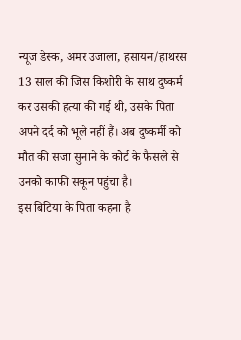न्यूज डेस्क, अमर उजाला, हसायन/हाथरस
13 साल की जिस किशोरी के साथ दुष्कर्म कर उसकी हत्या की गई थी, उसके पिता अपने दर्द को भूले नहीं हैं। अब दुष्कर्मी को मौत की सजा सुनाने के कोर्ट के फैसले से उनको काफी सकून पहुंचा है।
इस बिटिया के पिता कहना है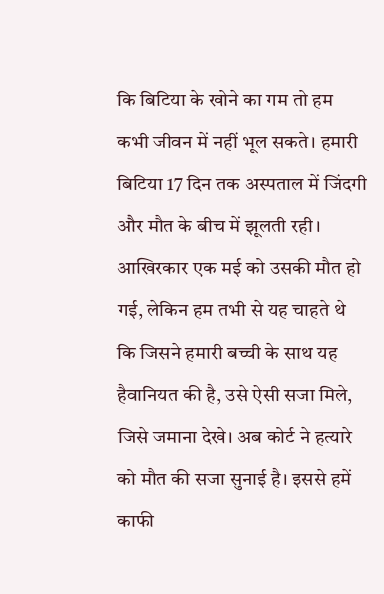कि बिटिया के खोने का गम तो हम कभी जीवन में नहीं भूल सकते। हमारी बिटिया 17 दिन तक अस्पताल में जिंदगी और मौत के बीच में झूलती रही।
आखिरकार एक मई को उसकी मौत हो गई, लेकिन हम तभी से यह चाहते थे कि जिसने हमारी बच्ची के साथ यह हैवानियत की है, उसे ऐसी सजा मिले, जिसे जमाना देखे। अब कोर्ट ने हत्यारे को मौत की सजा सुनाई है। इससे हमें काफी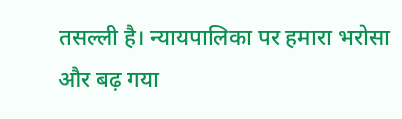तसल्ली है। न्यायपालिका पर हमारा भरोसा और बढ़ गया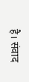है। संवाद